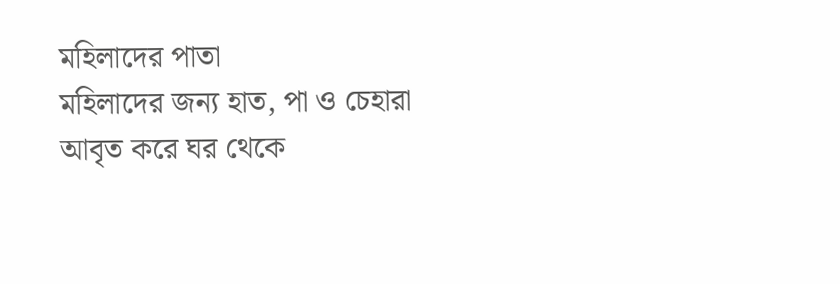মহিলাদের পাতা
মহিলাদের জন্য হাত, পা ও চেহারা আবৃত করে ঘর থেকে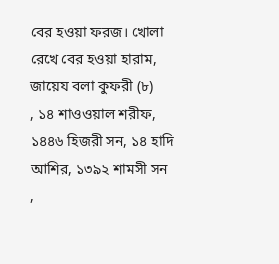বের হওয়া ফরজ। খোলা রেখে বের হওয়া হারাম, জায়েয বলা কুফরী (৮)
, ১৪ শাওওয়াল শরীফ, ১৪৪৬ হিজরী সন, ১৪ হাদি আশির, ১৩৯২ শামসী সন ,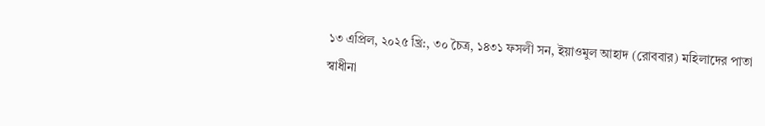১৩ এপ্রিল, ২০২৫ খ্রি:, ৩০ চৈত্র, ১৪৩১ ফসলী সন, ইয়াওমুল আহাদ (রোববার) মহিলাদের পাতা
স্বাধীনা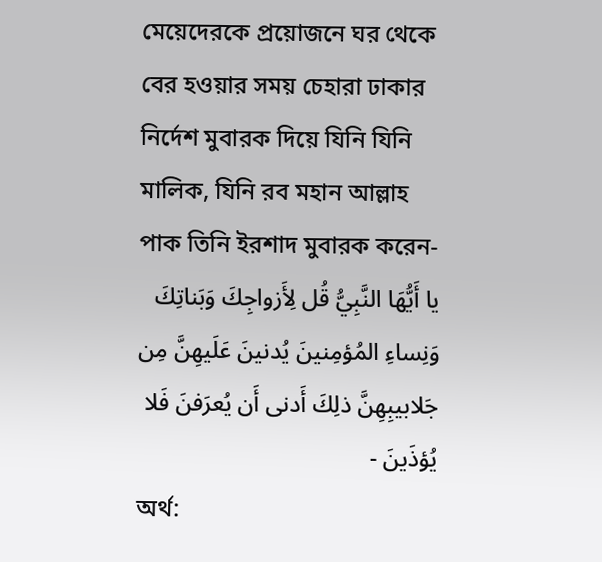মেয়েদেরকে প্রয়োজনে ঘর থেকে বের হওয়ার সময় চেহারা ঢাকার নির্দেশ মুবারক দিয়ে যিনি যিনি মালিক, যিনি রব মহান আল্লাহ পাক তিনি ইরশাদ মুবারক করেন-
يا أَيُّهَا النَّبِيُّ قُل لِأَزواجِكَ وَبَناتِكَ وَنِساءِ المُؤمِنينَ يُدنينَ عَلَيهِنَّ مِن جَلابيبِهِنَّ ذلِكَ أَدنى أَن يُعرَفنَ فَلا يُؤذَينَ -
অর্থ: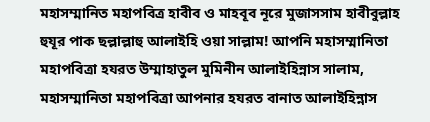মহাসম্মানিত মহাপবিত্র হাবীব ও মাহবূব নূরে মুজাসসাম হাবীবুল্লাহ হুযূর পাক ছল্লাল্লাহু আলাইহি ওয়া সাল্লাম! আপনি মহাসম্মানিতা মহাপবিত্রা হযরত উম্মাহাতুল মুমিনীন আলাইহিন্নাস সালাম, মহাসম্মানিতা মহাপবিত্রা আপনার হযরত বানাত আলাইহিন্নাস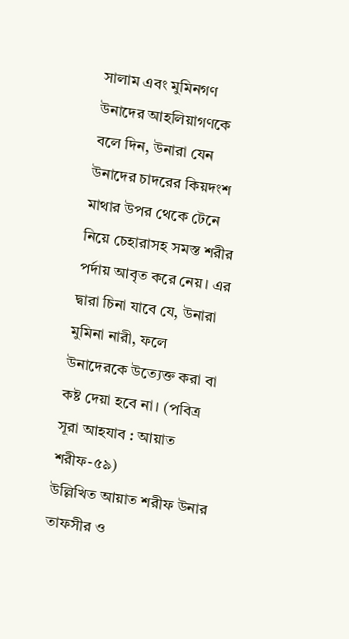সালাম এবং মুমিনগণ উনাদের আহলিয়াগণকে বলে দিন, উনারা যেন উনাদের চাদরের কিয়দংশ মাথার উপর থেকে টেনে নিয়ে চেহারাসহ সমস্ত শরীর পর্দায় আবৃত করে নেয়। এর দ্বারা চিনা যাবে যে, উনারা মুমিনা নারী, ফলে উনাদেরকে উত্যেক্ত করা বা কষ্ট দেয়া হবে না। (পবিত্র সূরা আহযাব : আয়াত শরীফ-৫৯)
উল্লিখিত আয়াত শরীফ উনার তাফসীর ও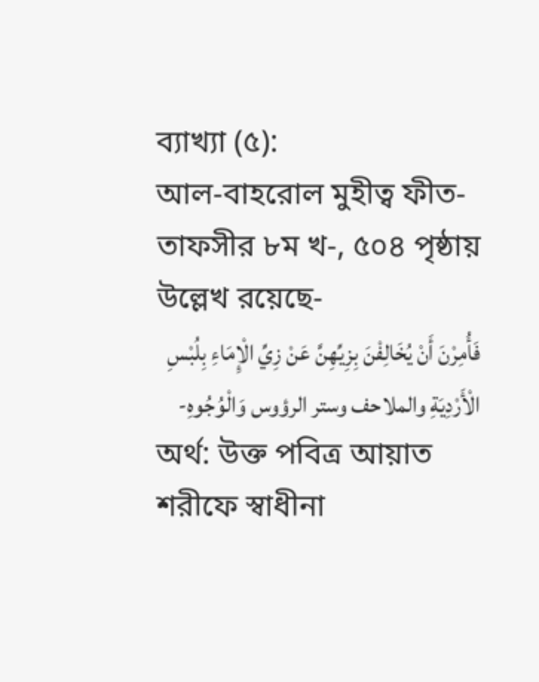ব্যাখ্যা (৫):
আল-বাহরোল মুহীত্ব ফীত-তাফসীর ৮ম খ-, ৫০৪ পৃষ্ঠায় উল্লেখ রয়েছে-
فَأُمِرْنَ أَنْ يُخَالِفْنَ بِزِيِّهِنَّ عَنْ زِيِّ الْإِمَاءِ بِلُبْسِ الْأَرْدِيَةِ والملاحف وستر الرؤوس وَالْوُجُوهِ-
অর্থ: উক্ত পবিত্র আয়াত শরীফে স্বাধীনা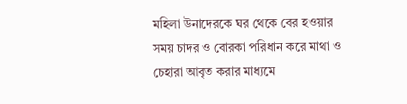মহিলা উনাদেরকে ঘর থেকে বের হওয়ার সময় চাদর ও বোরকা পরিধান করে মাথা ও চেহারা আবৃত করার মাধ্যমে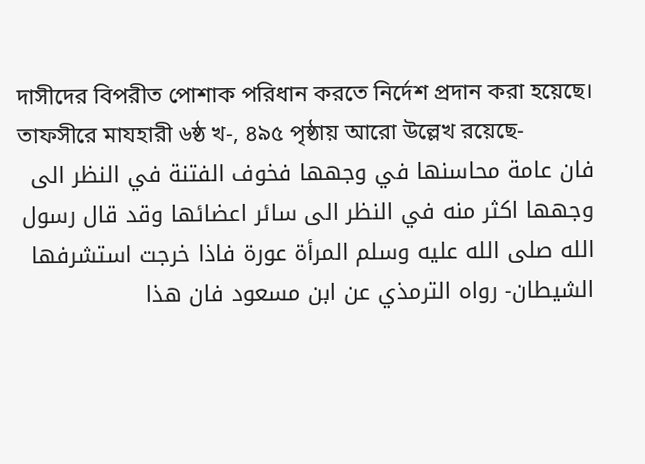দাসীদের বিপরীত পোশাক পরিধান করতে নির্দেশ প্রদান করা হয়েছে।
তাফসীরে মাযহারী ৬ষ্ঠ খ-, ৪৯৫ পৃষ্ঠায় আরো উল্লেখ রয়েছে-
فان عامة محاسنها في وجهها فخوف الفتنة في النظر الى وجهها اكثر منه في النظر الى سائر اعضائها وقد قال رسول الله صلى الله عليه وسلم المرأة عورة فاذا خرجت استشرفها الشيطان- رواه الترمذي عن ابن مسعود فان هذا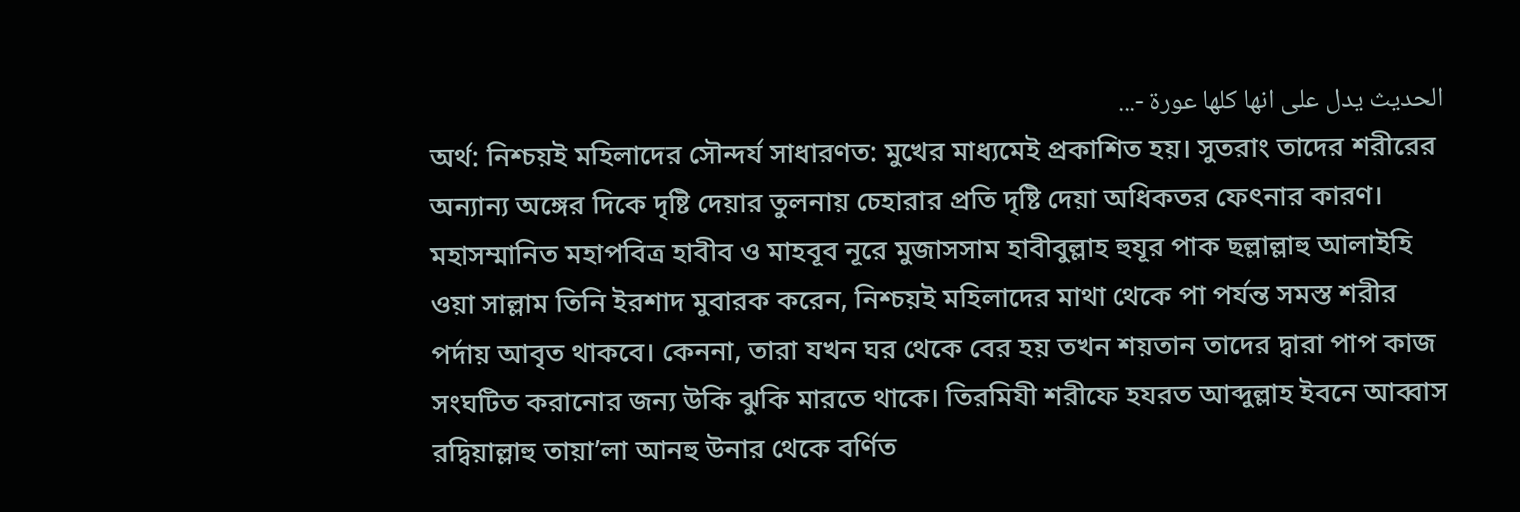الحديث يدل على انها كلها عورة -...
অর্থ: নিশ্চয়ই মহিলাদের সৌন্দর্য সাধারণত: মুখের মাধ্যমেই প্রকাশিত হয়। সুতরাং তাদের শরীরের অন্যান্য অঙ্গের দিকে দৃষ্টি দেয়ার তুলনায় চেহারার প্রতি দৃষ্টি দেয়া অধিকতর ফেৎনার কারণ। মহাসম্মানিত মহাপবিত্র হাবীব ও মাহবূব নূরে মুজাসসাম হাবীবুল্লাহ হুযূর পাক ছল্লাল্লাহু আলাইহি ওয়া সাল্লাম তিনি ইরশাদ মুবারক করেন, নিশ্চয়ই মহিলাদের মাথা থেকে পা পর্যন্ত সমস্ত শরীর পর্দায় আবৃত থাকবে। কেননা, তারা যখন ঘর থেকে বের হয় তখন শয়তান তাদের দ্বারা পাপ কাজ সংঘটিত করানোর জন্য উকি ঝুকি মারতে থাকে। তিরমিযী শরীফে হযরত আব্দুল্লাহ ইবনে আব্বাস রদ্বিয়াল্লাহু তায়া’লা আনহু উনার থেকে বর্ণিত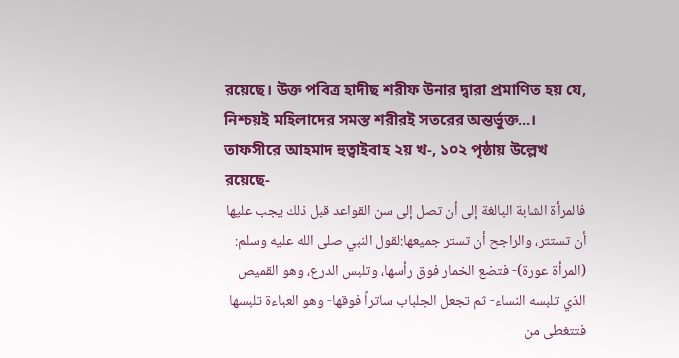রয়েছে। উক্ত পবিত্র হাদীছ শরীফ উনার দ্বারা প্রমাণিত হয় যে, নিশ্চয়ই মহিলাদের সমস্ত শরীরই সতরের অন্তর্ভুক্ত...।
তাফসীরে আহমাদ হুত্বাইবাহ ২য় খ-, ১০২ পৃষ্ঠায় উল্লেখ রয়েছে-
فالمرأة الشابة البالغة إلى أن تصل إلى سن القواعد قبل ذلك يجب عليها أن تستتر، والراجح أن تستر جميعها:لقول النبي صلى الله عليه وسلم: (المرأة عورة)- فتضع الخمار فوق رأسها، وتلبس الدرع، وهو القميص الذي تلبسه النساء- ثم تجعل الجلباب ساتراً فوقها- وهو العباءة تلبسها فتتغطى من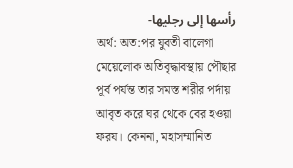رأسها إلى رجليها-
অর্থ: অত:পর যুবতী বালেগা মেয়েলোক অতিবৃদ্ধাবস্থায় পৌছার পূর্ব পর্যন্ত তার সমস্ত শরীর পর্দায় আবৃত করে ঘর থেকে বের হওয়া ফরয। কেননা, মহাসম্মানিত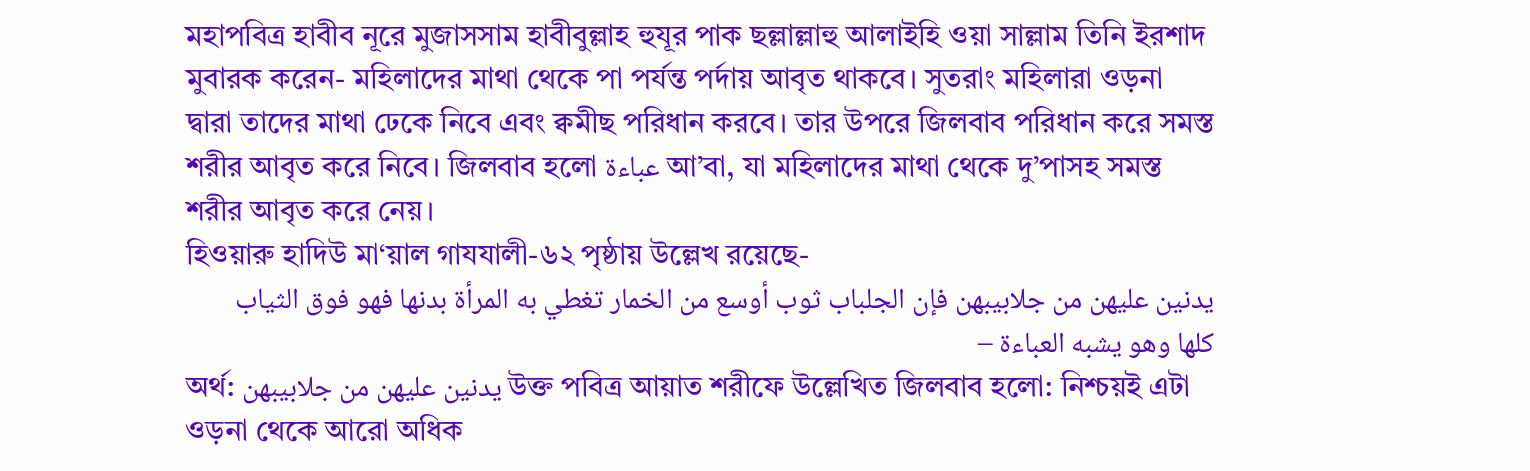মহাপবিত্র হাবীব নূরে মুজাসসাম হাবীবুল্লাহ হুযূর পাক ছল্লাল্লাহু আলাইহি ওয়া সাল্লাম তিনি ইরশাদ মুবারক করেন- মহিলাদের মাথা থেকে পা পর্যন্ত পর্দায় আবৃত থাকবে। সুতরাং মহিলারা ওড়না দ্বারা তাদের মাথা ঢেকে নিবে এবং ক্বমীছ পরিধান করবে। তার উপরে জিলবাব পরিধান করে সমস্ত শরীর আবৃত করে নিবে। জিলবাব হলো عباءة আ’বা, যা মহিলাদের মাথা থেকে দু’পাসহ সমস্ত শরীর আবৃত করে নেয়।
হিওয়ারু হাদিউ মা‘য়াল গাযযালী-৬২ পৃষ্ঠায় উল্লেখ রয়েছে-
يدنين عليهن من جلابيبهن فإن الجلباب ثوب أوسع من الخمار تغطي به المرأة بدنها فهو فوق الثياب كلها وهو يشبه العباءة –
অর্থ: يدنين عليهن من جلابيبهن উক্ত পবিত্র আয়াত শরীফে উল্লেখিত জিলবাব হলো: নিশ্চয়ই এটা ওড়না থেকে আরো অধিক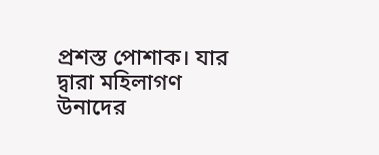প্রশস্ত পোশাক। যার দ্বারা মহিলাগণ উনাদের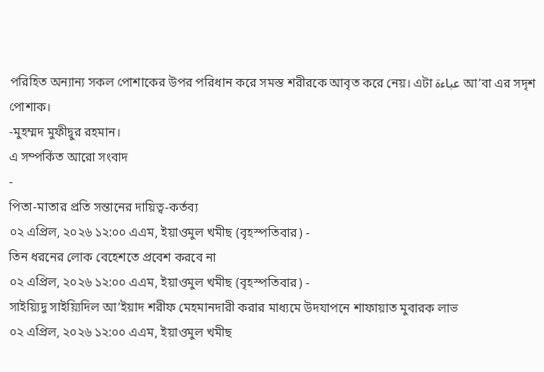পরিহিত অন্যান্য সকল পোশাকের উপর পরিধান করে সমস্ত শরীরকে আবৃত করে নেয়। এটা عباءة আ’বা এর সদৃশ পোশাক।
-মুহম্মদ মুফীদ্বুর রহমান।
এ সম্পর্কিত আরো সংবাদ
-
পিতা-মাতার প্রতি সন্তানের দায়িত্ব-কর্তব্য
০২ এপ্রিল, ২০২৬ ১২:০০ এএম, ইয়াওমুল খমীছ (বৃহস্পতিবার) -
তিন ধরনের লোক বেহেশতে প্রবেশ করবে না
০২ এপ্রিল, ২০২৬ ১২:০০ এএম, ইয়াওমুল খমীছ (বৃহস্পতিবার) -
সাইয়্যিদু সাইয়্যিদিল আ’ইয়াদ শরীফ মেহমানদারী করার মাধ্যমে উদযাপনে শাফায়াত মুবারক লাভ
০২ এপ্রিল, ২০২৬ ১২:০০ এএম, ইয়াওমুল খমীছ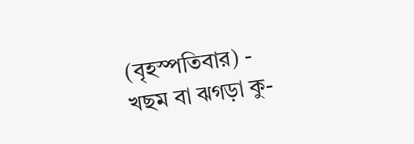(বৃহস্পতিবার) -
খছম বা ঝগড়া কু-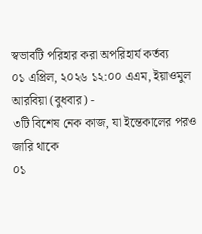স্বভাবটি পরিহার করা অপরিহার্য কর্তব্য
০১ এপ্রিল, ২০২৬ ১২:০০ এএম, ইয়াওমুল আরবিয়া (বুধবার) -
৩টি বিশেষ নেক কাজ, যা ইন্তেকালের পরও জারি থাকে
০১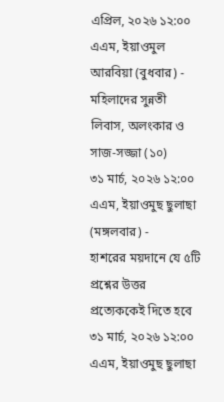এপ্রিল, ২০২৬ ১২:০০ এএম, ইয়াওমুল আরবিয়া (বুধবার) -
মহিলাদের সুন্নতী লিবাস, অলংকার ও সাজ-সজ্জা (১০)
৩১ মার্চ, ২০২৬ ১২:০০ এএম, ইয়াওমুছ ছুলাছা (মঙ্গলবার) -
হাশরের ময়দানে যে ৫টি প্রশ্নের উত্তর প্রত্যেককেই দিতে হবে
৩১ মার্চ, ২০২৬ ১২:০০ এএম, ইয়াওমুছ ছুলাছা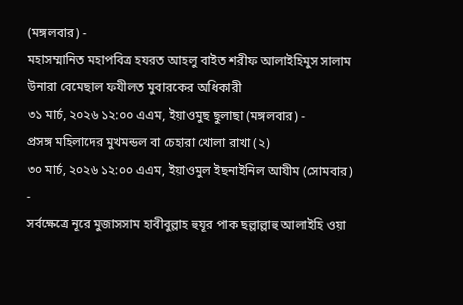(মঙ্গলবার) -
মহাসম্মানিত মহাপবিত্র হযরত আহলু বাইত শরীফ আলাইহিমুস সালাম উনারা বেমেছাল ফযীলত মুবারকের অধিকারী
৩১ মার্চ, ২০২৬ ১২:০০ এএম, ইয়াওমুছ ছুলাছা (মঙ্গলবার) -
প্রসঙ্গ মহিলাদের মুখমন্ডল বা চেহারা খোলা রাখা (২)
৩০ মার্চ, ২০২৬ ১২:০০ এএম, ইয়াওমুল ইছনাইনিল আযীম (সোমবার) -
সর্বক্ষেত্রে নূরে মুজাসসাম হাবীবুল্লাহ হুযূর পাক ছল্লাল্লাহু আলাইহি ওয়া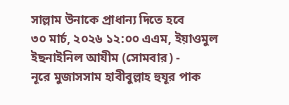সাল্লাম উনাকে প্রাধান্য দিতে হবে
৩০ মার্চ, ২০২৬ ১২:০০ এএম, ইয়াওমুল ইছনাইনিল আযীম (সোমবার) -
নূরে মুজাসসাম হাবীবুল্লাহ হুযূর পাক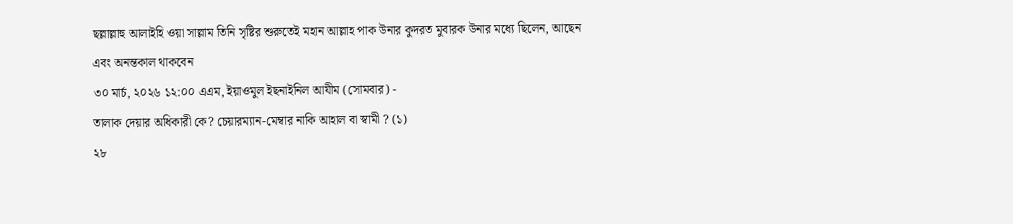ছল্লাল্লাহু আলাইহি ওয়া সাল্লাম তিনি সৃষ্টির শুরুতেই মহান আল্লাহ পাক উনার কুদরত মুবারক উনার মধ্যে ছিলেন, আছেন এবং অনন্তকাল থাকবেন
৩০ মার্চ, ২০২৬ ১২:০০ এএম, ইয়াওমুল ইছনাইনিল আযীম (সোমবার) -
তালাক দেয়ার অধিকারী কে? চেয়ারম্যান-মেম্বার নাকি আহাল বা স্বামী ? (১)
২৮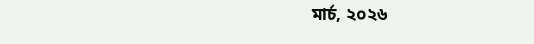মার্চ, ২০২৬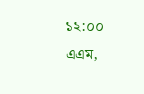১২:০০ এএম,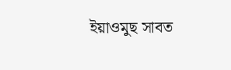ইয়াওমুছ সাবত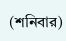(শনিবার)